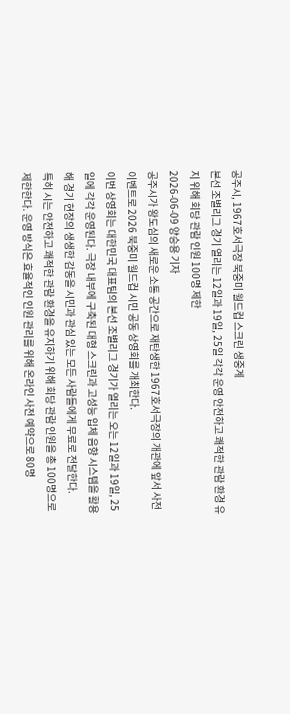공주시, 1967호서극장 북중미 월드컵 스크린 생중계
본선 조별리그 경기 열리는 12일과 19일, 25일 각각 운영 안전하고 쾌적한 관람 환경 유지 위해 회당 관람 인원 100명 제한
2026-06-09 양승용 기자
공주시가 왕도심의 새로운 소통 공간으로 재탄생한 1967호서극장의 개관에 앞서 사전 이벤트로 2026 북중미 월드컵 시민 공동 상영회를 개최한다.
이번 상영회는 대한민국 대표팀의 본선 조별리그 경기가 열리는 오는 12일과 19일, 25일에 각각 운영된다. 극장 내부에 구축된 대형 스크린과 고성능 입체 음향 시스템을 활용해 경기 현장의 생생한 감동을 시민과 관심 있는 모든 사람들에게 무료로 전달한다.
특히 시는 안전하고 쾌적한 관람 환경을 유지하기 위해 회당 관람 인원을 총 100명으로 제한한다. 운영 방식은 효율적인 인원 관리를 위해 온라인 사전 예약으로 80명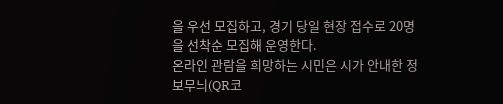을 우선 모집하고, 경기 당일 현장 접수로 20명을 선착순 모집해 운영한다.
온라인 관람을 희망하는 시민은 시가 안내한 정보무늬(QR코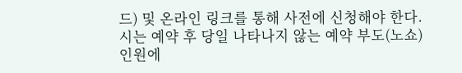드) 및 온라인 링크를 통해 사전에 신청해야 한다. 시는 예약 후 당일 나타나지 않는 예약 부도(노쇼) 인원에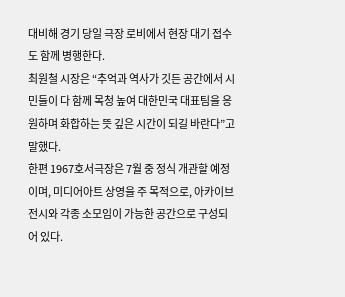대비해 경기 당일 극장 로비에서 현장 대기 접수도 함께 병행한다.
최원철 시장은 “추억과 역사가 깃든 공간에서 시민들이 다 함께 목청 높여 대한민국 대표팀을 응원하며 화합하는 뜻 깊은 시간이 되길 바란다”고 말했다.
한편 1967호서극장은 7월 중 정식 개관할 예정이며, 미디어아트 상영을 주 목적으로, 아카이브 전시와 각종 소모임이 가능한 공간으로 구성되어 있다.